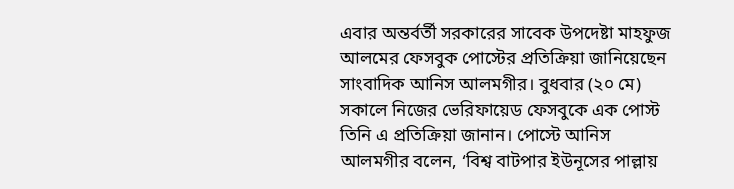এবার অন্তর্বর্তী সরকারের সাবেক উপদেষ্টা মাহফুজ আলমের ফেসবুক পোস্টের প্রতিক্রিয়া জানিয়েছেন সাংবাদিক আনিস আলমগীর। বুধবার (২০ মে) সকালে নিজের ভেরিফায়েড ফেসবুকে এক পোস্ট তিনি এ প্রতিক্রিয়া জানান। পোস্টে আনিস আলমগীর বলেন, ‘বিশ্ব বাটপার ইউনূসের পাল্লায়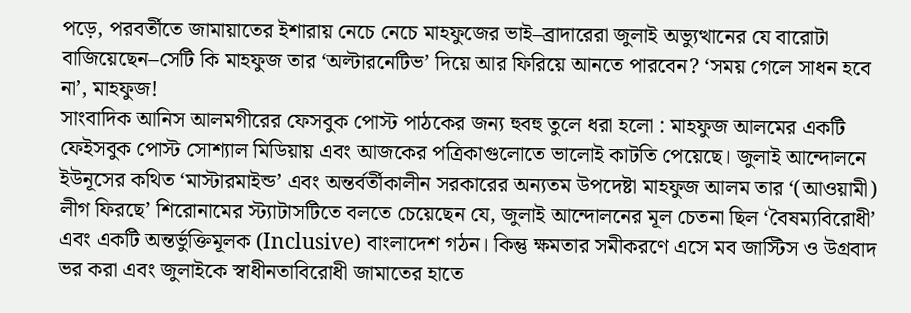পড়ে, পরবর্তীতে জামায়াতের ইশারায় নেচে নেচে মাহফুজের ভাই–ব্রাদারেরা জুলাই অভ্যুত্থানের যে বারোটা বাজিয়েছেন–সেটি কি মাহফুজ তার ‘অল্টারনেটিভ’ দিয়ে আর ফিরিয়ে আনতে পারবেন? ‘সময় গেলে সাধন হবে না’, মাহফুজ!
সাংবাদিক আনিস আলমগীরের ফেসবুক পোস্ট পাঠকের জন্য হুবহু তুলে ধরা হলো : মাহফুজ আলমের একটি ফেইসবুক পোস্ট সোশ্যাল মিডিয়ায় এবং আজকের পত্রিকাগুলোতে ভালোই কাটতি পেয়েছে। জুলাই আন্দোলনে ইউনূসের কথিত ‘মাস্টারমাইন্ড’ এবং অন্তর্বর্তীকালীন সরকারের অন্যতম উপদেষ্টা মাহফুজ আলম তার ‘(আওয়ামী) লীগ ফিরছে’ শিরোনামের স্ট্যাটাসটিতে বলতে চেয়েছেন যে, জুলাই আন্দোলনের মূল চেতনা ছিল ‘বৈষম্যবিরোধী’ এবং একটি অন্তর্ভুক্তিমূলক (Inclusive) বাংলাদেশ গঠন। কিন্তু ক্ষমতার সমীকরণে এসে মব জাস্টিস ও উগ্রবাদ ভর করা এবং জুলাইকে স্বাধীনতাবিরোধী জামাতের হাতে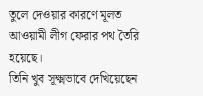তুলে দেওয়ার কারণে মূলত আওয়ামী লীগ ফেরার পথ তৈরি হয়েছে।
তিনি খুব সূক্ষ্মভাবে দেখিয়েছেন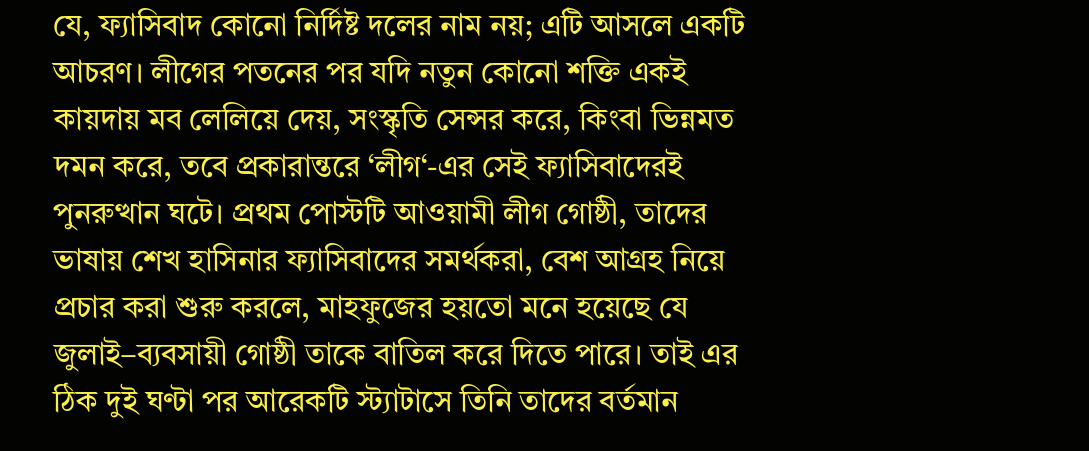যে, ফ্যাসিবাদ কোনো নির্দিষ্ট দলের নাম নয়; এটি আসলে একটি আচরণ। লীগের পতনের পর যদি নতুন কোনো শক্তি একই কায়দায় মব লেলিয়ে দেয়, সংস্কৃতি সেন্সর করে, কিংবা ভিন্নমত দমন করে, তবে প্রকারান্তরে ‘লীগ‘-এর সেই ফ্যাসিবাদেরই পুনরুত্থান ঘটে। প্রথম পোস্টটি আওয়ামী লীগ গোষ্ঠী, তাদের ভাষায় শেখ হাসিনার ফ্যাসিবাদের সমর্থকরা, বেশ আগ্রহ নিয়ে প্রচার করা শুরু করলে, মাহফুজের হয়তো মনে হয়েছে যে জুলাই–ব্যবসায়ী গোষ্ঠী তাকে বাতিল করে দিতে পারে। তাই এর ঠিক দুই ঘণ্টা পর আরেকটি স্ট্যাটাসে তিনি তাদের বর্তমান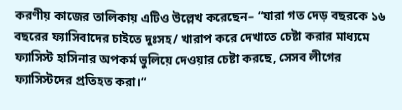করণীয় কাজের তালিকায় এটিও উল্লেখ করেছেন– “যারা গত দেড় বছরকে ১৬ বছরের ফ্যাসিবাদের চাইতে দুঃসহ/ খারাপ করে দেখাতে চেষ্টা করার মাধ্যমে ফ্যাসিস্ট হাসিনার অপকর্ম ভুলিয়ে দেওয়ার চেষ্টা করছে, সেসব লীগের ফ্যাসিস্টদের প্রতিহত করা।“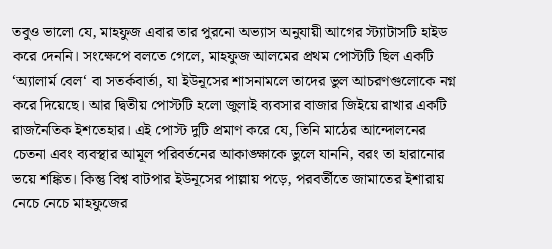তবুও ভালো যে, মাহফুজ এবার তার পুরনো অভ্যাস অনুযায়ী আগের স্ট্যাটাসটি হাইড করে দেননি। সংক্ষেপে বলতে গেলে, মাহফুজ আলমের প্রথম পোস্টটি ছিল একটি ‘অ্যালার্ম বেল‘ বা সতর্কবার্তা, যা ইউনূসের শাসনামলে তাদের ভুল আচরণগুলোকে নগ্ন করে দিয়েছে। আর দ্বিতীয় পোস্টটি হলো জুলাই ব্যবসার বাজার জিইয়ে রাখার একটি রাজনৈতিক ইশতেহার। এই পোস্ট দুটি প্রমাণ করে যে, তিনি মাঠের আন্দোলনের চেতনা এবং ব্যবস্থার আমূল পরিবর্তনের আকাঙ্ক্ষাকে ভুলে যাননি, বরং তা হারানোর ভয়ে শঙ্কিত। কিন্তু বিশ্ব বাটপার ইউনূসের পাল্লায় পড়ে, পরবর্তীতে জামাতের ইশারায় নেচে নেচে মাহফুজের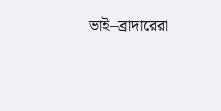ভাই–ব্রাদারেরা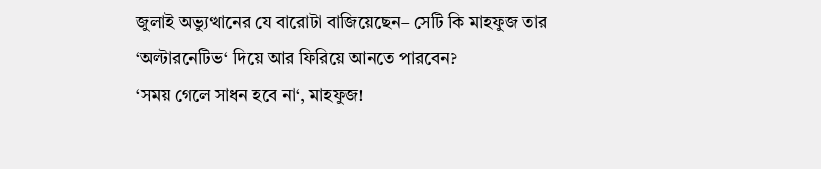জুলাই অভ্যুত্থানের যে বারোটা বাজিয়েছেন– সেটি কি মাহফুজ তার ‘অল্টারনেটিভ‘ দিয়ে আর ফিরিয়ে আনতে পারবেন?
‘সময় গেলে সাধন হবে না‘, মাহফুজ!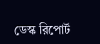ডেস্ক রিপোর্ট